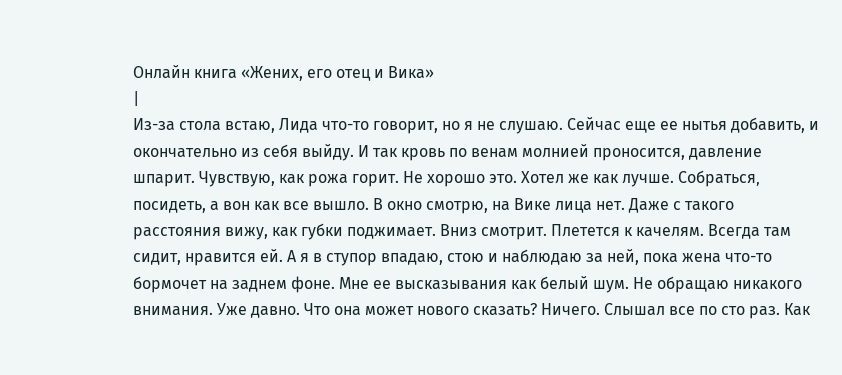Онлайн книга «Жених, его отец и Вика»
|
Из-за стола встаю, Лида что-то говорит, но я не слушаю. Сейчас еще ее нытья добавить, и окончательно из себя выйду. И так кровь по венам молнией проносится, давление шпарит. Чувствую, как рожа горит. Не хорошо это. Хотел же как лучше. Собраться‚ посидеть, а вон как все вышло. В окно смотрю, на Вике лица нет. Даже с такого расстояния вижу, как губки поджимает. Вниз смотрит. Плетется к качелям. Всегда там сидит, нравится ей. А я в ступор впадаю, стою и наблюдаю за ней, пока жена что-то бормочет на заднем фоне. Мне ее высказывания как белый шум. Не обращаю никакого внимания. Уже давно. Что она может нового сказать? Ничего. Слышал все по сто раз. Как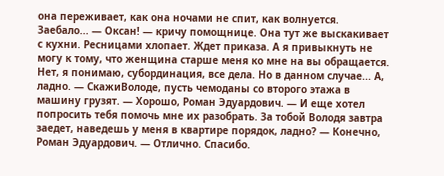она переживает, как она ночами не спит, как волнуется. Заебало... — Оксан! — кричу помощнице. Она тут же выскакивает с кухни. Ресницами хлопает. Ждет приказа. А я привыкнуть не могу к тому, что женщина старше меня ко мне на вы обращается. Нет, я понимаю, субординация, все дела. Но в данном случае... А, ладно. — СкажиВолоде, пусть чемоданы со второго этажа в машину грузят. — Хорошо, Роман Эдуардович. — И еще хотел попросить тебя помочь мне их разобрать. За тобой Володя завтра заедет, наведешь у меня в квартире порядок, ладно? — Конечно, Роман Эдуардович. — Отлично. Спасибо.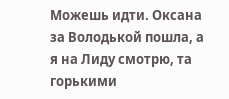Можешь идти. Оксана за Володькой пошла, а я на Лиду смотрю, та горькими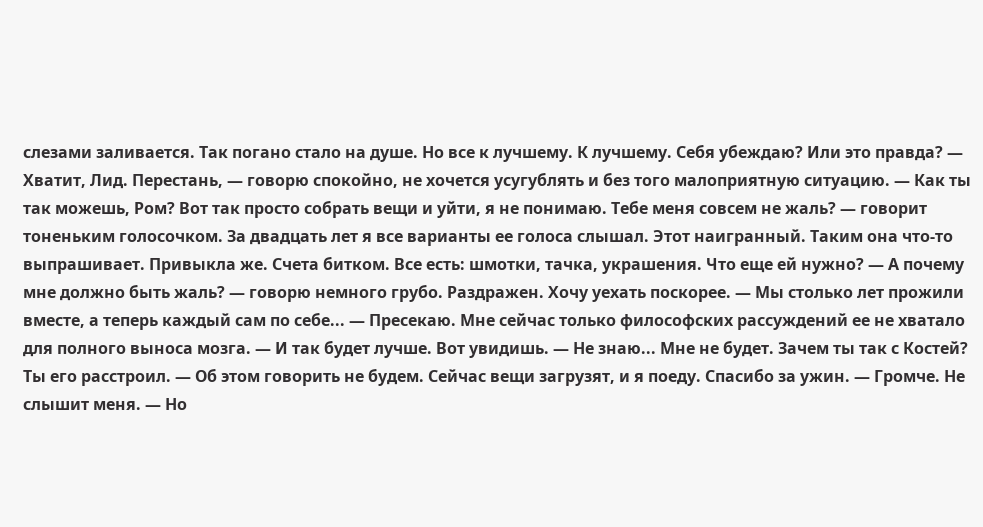слезами заливается. Так погано стало на душе. Но все к лучшему. К лучшему. Себя убеждаю? Или это правда? — Хватит, Лид. Перестань, — говорю спокойно, не хочется усугублять и без того малоприятную ситуацию. — Как ты так можешь, Ром? Вот так просто собрать вещи и уйти, я не понимаю. Тебе меня совсем не жаль? — говорит тоненьким голосочком. За двадцать лет я все варианты ее голоса слышал. Этот наигранный. Таким она что-то выпрашивает. Привыкла же. Счета битком. Все есть: шмотки, тачка, украшения. Что еще ей нужно? — А почему мне должно быть жаль? — говорю немного грубо. Раздражен. Хочу уехать поскорее. — Мы столько лет прожили вместе, а теперь каждый сам по себе... — Пресекаю. Мне сейчас только философских рассуждений ее не хватало для полного выноса мозга. — И так будет лучше. Вот увидишь. — Не знаю... Мне не будет. Зачем ты так с Костей? Ты его расстроил. — Об этом говорить не будем. Сейчас вещи загрузят, и я поеду. Спасибо за ужин. — Громче. Не слышит меня. — Но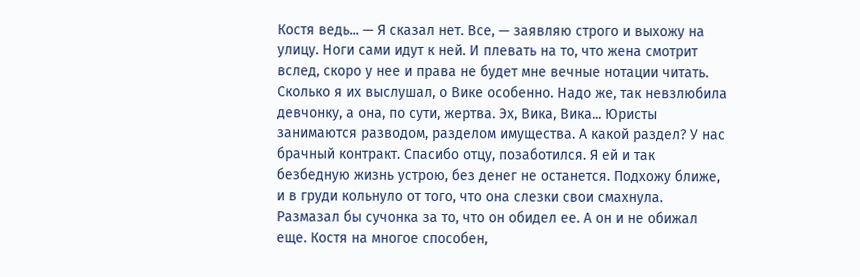Костя ведь... — Я сказал нет. Все, — заявляю строго и выхожу на улицу. Ноги сами идут к ней. И плевать на то, что жена смотрит вслед, скоро у нее и права не будет мне вечные нотации читать. Сколько я их выслушал, о Вике особенно. Надо же, так невзлюбила девчонку, а она, по сути, жертва. Эх, Вика, Вика... Юристы занимаются разводом, разделом имущества. А какой раздел? У нас брачный контракт. Спасибо отцу, позаботился. Я ей и так безбедную жизнь устрою, без денег не останется. Подхожу ближе, и в груди кольнуло от того, что она слезки свои смахнула. Размазал бы сучонка за то, что он обидел ее. А он и не обижал еще. Костя на многое способен,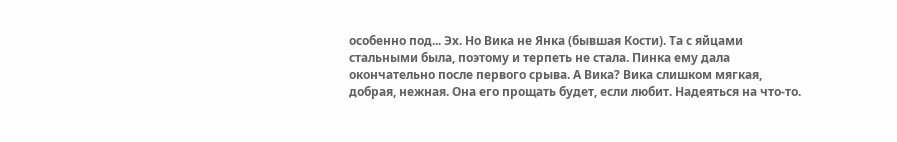особенно под... Эх. Но Вика не Янка (бывшая Кости). Та с яйцами стальными была, поэтому и терпеть не стала. Пинка ему дала окончательно после первого срыва. А Вика? Вика слишком мягкая, добрая, нежная. Она его прощать будет, если любит. Надеяться на что-то.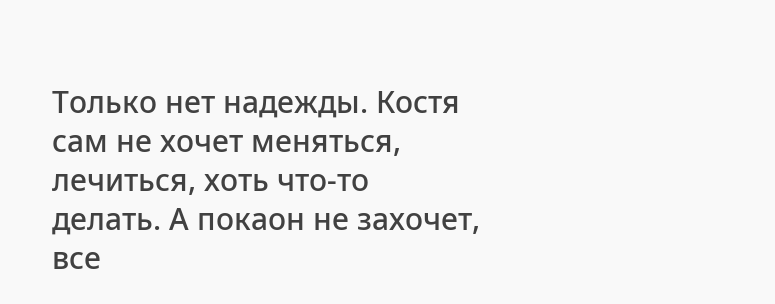Только нет надежды. Костя сам не хочет меняться, лечиться, хоть что-то делать. А покаон не захочет, все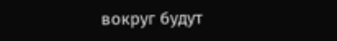вокруг будут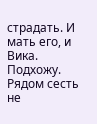страдать. И мать его, и Вика. Подхожу. Рядом сесть не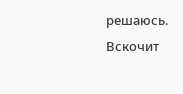решаюсь. Вскочит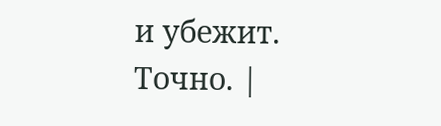и убежит. Точно. |